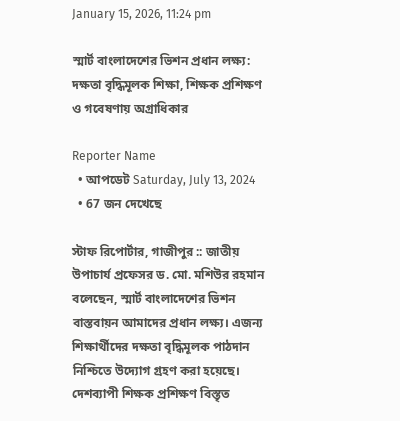January 15, 2026, 11:24 pm

স্মার্ট বাংলাদেশের ভিশন প্রধান লক্ষ্য: দক্ষতা বৃদ্ধিমূলক শিক্ষা, শিক্ষক প্রশিক্ষণ ও গবেষণায় অগ্রাধিকার

Reporter Name
  • আপডেট Saturday, July 13, 2024
  • 67 জন দেখেছে

স্টাফ রিপোর্টার, গাজীপুর :: জাতীয় উপাচার্য প্রফেসর ড. মো. মশিউর রহমান বলেছেন, স্মার্ট বাংলাদেশের ভিশন বাস্তবায়ন আমাদের প্রধান লক্ষ্য। এজন্য শিক্ষার্থীদের দক্ষতা বৃদ্ধিমূলক পাঠদান নিশ্চিতে উদ্যোগ গ্রহণ করা হয়েছে। দেশব্যাপী শিক্ষক প্রশিক্ষণ বিস্তৃত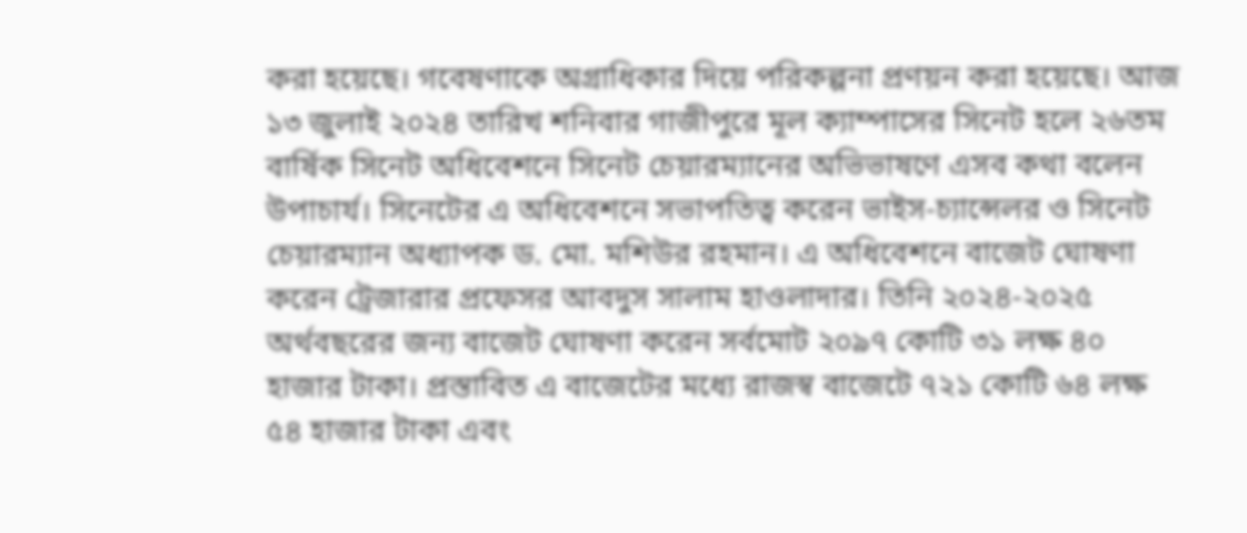করা হয়েছে। গবেষণাকে অগ্রাধিকার দিয়ে পরিকল্পনা প্রণয়ন করা হয়েছে। আজ ১৩ জুলাই ২০২৪ তারিখ শনিবার গাজীপুরে মূল ক্যাম্পাসের সিনেট হলে ২৬তম বার্ষিক সিনেট অধিবেশনে সিনেট চেয়ারম্যানের অভিভাষণে এসব কথা বলেন উপাচার্য। সিনেটের এ অধিবেশনে সভাপতিত্ব করেন ভাইস-চ্যান্সেলর ও সিনেট চেয়ারম্যান অধ্যাপক ড. মো. মশিউর রহমান। এ অধিবেশনে বাজেট ঘোষণা করেন ট্রেজারার প্রফেসর আবদুস সালাম হাওলাদার। তিনি ২০২৪-২০২৫ অর্থবছরের জন্য বাজেট ঘোষণা করেন সর্বমোট ২০৯৭ কোটি ৩১ লক্ষ ৪০ হাজার টাকা। প্রস্তাবিত এ বাজেটের মধ্যে রাজস্ব বাজেটে ৭২১ কোটি ৬৪ লক্ষ ৫৪ হাজার টাকা এবং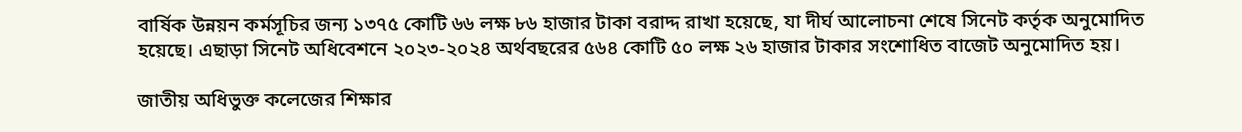বার্ষিক উন্নয়ন কর্মসূচির জন্য ১৩৭৫ কোটি ৬৬ লক্ষ ৮৬ হাজার টাকা বরাদ্দ রাখা হয়েছে, যা দীর্ঘ আলোচনা শেষে সিনেট কর্তৃক অনুমোদিত হয়েছে। এছাড়া সিনেট অধিবেশনে ২০২৩-২০২৪ অর্থবছরের ৫৬৪ কোটি ৫০ লক্ষ ২৬ হাজার টাকার সংশোধিত বাজেট অনুমোদিত হয়।

জাতীয় অধিভুক্ত কলেজের শিক্ষার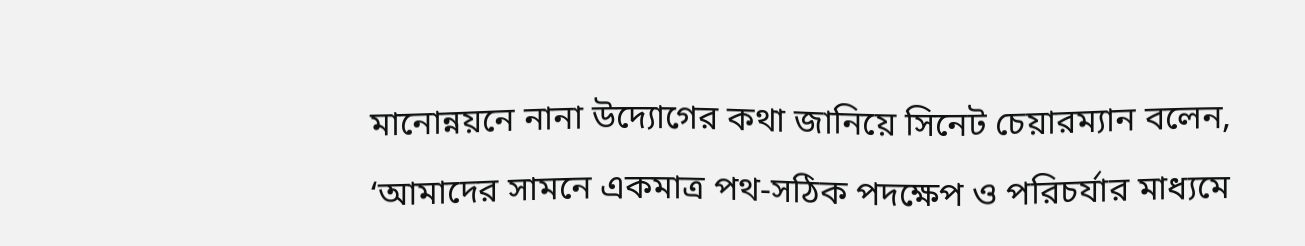মানোন্নয়নে নানা উদ্যোগের কথা জানিয়ে সিনেট চেয়ারম্যান বলেন, ‘আমাদের সামনে একমাত্র পথ-সঠিক পদক্ষেপ ও পরিচর্যার মাধ্যমে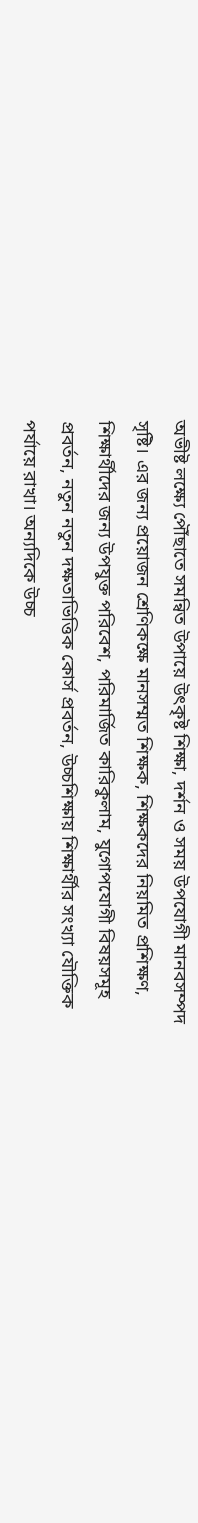অভীষ্ট লক্ষ্যে পৌঁছাতে সমন্বিত উপায়ে উৎকৃষ্ট শিক্ষা, দর্শন ও সময় উপযোগী মানবসম্পদ সৃষ্টি। এর জন্য প্রয়োজন শ্রেণিকক্ষে মানসম্মত শিক্ষক, শিক্ষকদের নিয়মিত প্রশিক্ষণ, শিক্ষার্থীদের জন্য উপযুক্ত পরিবেশ, পরিমার্জিত কারিকুলাম, যুগোপযোগী বিষয়সমূহ প্রবর্তন, নতুন নতুন দক্ষতাভিত্তিক কোর্স প্রবর্তন, উচ্চশিক্ষায় শিক্ষার্থীর সংখ্যা যৌক্তিক পর্যায়ে রাখা। অন্যদিকে উচ্চ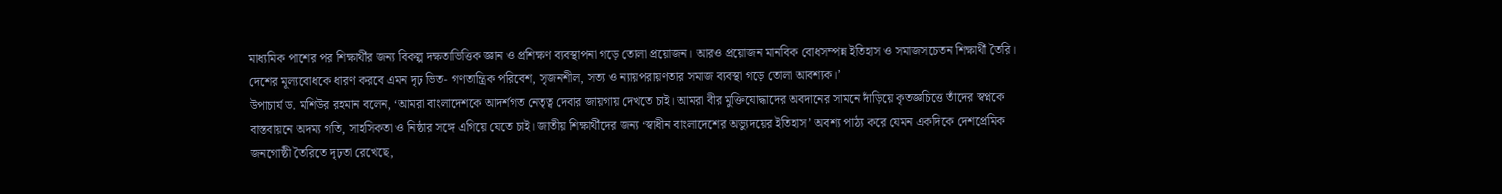মাধ্যমিক পাশের পর শিক্ষার্থীর জন্য বিকল্প দক্ষতাভিত্তিক জ্ঞান ও প্রশিক্ষণ ব্যবস্থাপনা গড়ে তোলা প্রয়োজন। আরও প্রয়োজন মানবিক বোধসম্পন্ন ইতিহাস ও সমাজসচেতন শিক্ষার্থী তৈরি। দেশের মূল্যবোধকে ধারণ করবে এমন দৃঢ় ভিত- গণতান্ত্রিক পরিবেশ, সৃজনশীল, সত্য ও ন্যায়পরায়ণতার সমাজ ব্যবস্থা গড়ে তোলা আবশ্যক।’
উপাচার্য ড. মশিউর রহমান বলেন, ‘আমরা বাংলাদেশকে আদর্শগত নেতৃত্ব দেবার জায়গায় দেখতে চাই। আমরা বীর মুক্তিযোদ্ধাদের অবদানের সামনে দাঁড়িয়ে কৃতজ্ঞচিত্তে তাঁদের স্বপ্নকে বাস্তবায়নে অদম্য গতি, সাহসিকতা ও নিষ্ঠার সঙ্গে এগিয়ে যেতে চাই। জাতীয় শিক্ষার্থীদের জন্য ‘স্বাধীন বাংলাদেশের অভ্যুদয়ের ইতিহাস’ অবশ্য পাঠ্য করে যেমন একদিকে দেশপ্রেমিক জনগোষ্ঠী তৈরিতে দৃঢ়তা রেখেছে,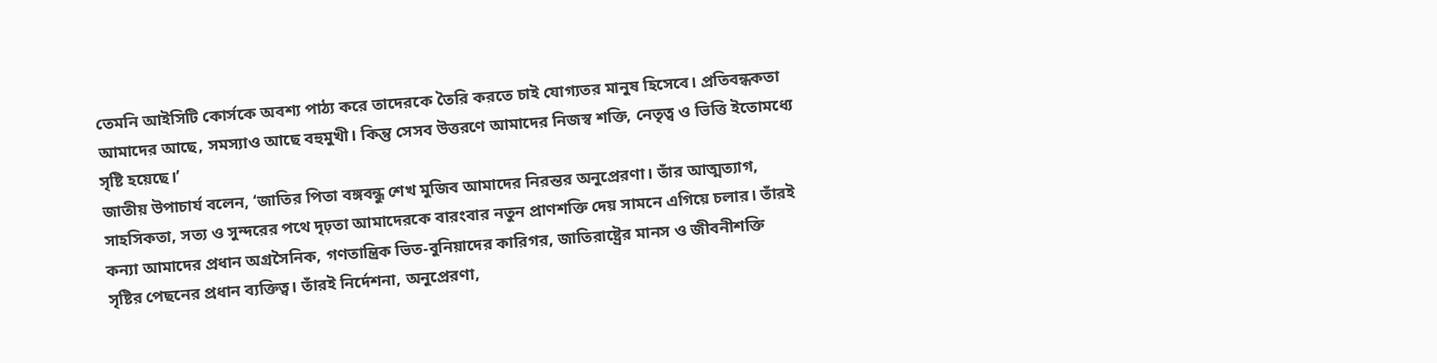তেমনি আইসিটি কোর্সকে অবশ্য পাঠ্য করে তাদেরকে তৈরি করতে চাই যোগ্যতর মানুষ হিসেবে। প্রতিবন্ধকতা আমাদের আছে, সমস্যাও আছে বহুমুখী। কিন্তু সেসব উত্তরণে আমাদের নিজস্ব শক্তি, নেতৃত্ব ও ভিত্তি ইতোমধ্যে সৃষ্টি হয়েছে।’
জাতীয় উপাচার্য বলেন, ‘জাতির পিতা বঙ্গবন্ধু শেখ মুজিব আমাদের নিরন্তর অনুপ্রেরণা। তাঁর আত্মত্যাগ, সাহসিকতা, সত্য ও সুন্দরের পথে দৃঢ়তা আমাদেরকে বারংবার নতুন প্রাণশক্তি দেয় সামনে এগিয়ে চলার। তাঁরই কন্যা আমাদের প্রধান অগ্রসৈনিক, গণতান্ত্রিক ভিত-বুনিয়াদের কারিগর, জাতিরাষ্ট্রের মানস ও জীবনীশক্তি সৃষ্টির পেছনের প্রধান ব্যক্তিত্ব। তাঁরই নির্দেশনা, অনুপ্রেরণা,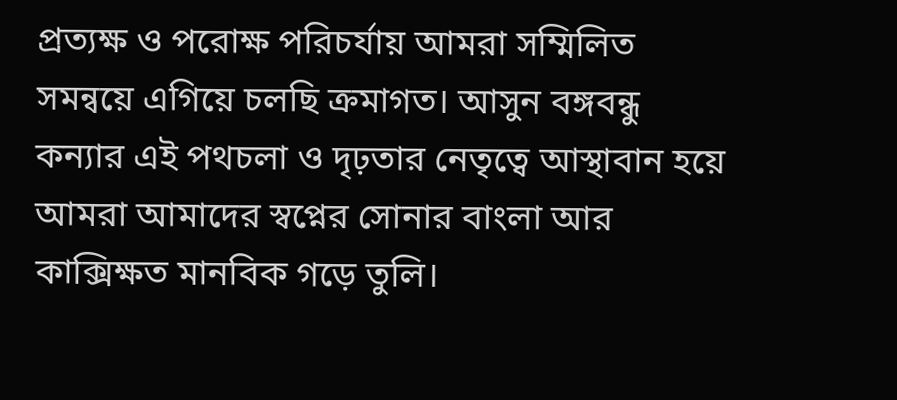প্রত্যক্ষ ও পরোক্ষ পরিচর্যায় আমরা সম্মিলিত সমন্বয়ে এগিয়ে চলছি ক্রমাগত। আসুন বঙ্গবন্ধু কন্যার এই পথচলা ও দৃঢ়তার নেতৃত্বে আস্থাবান হয়ে আমরা আমাদের স্বপ্নের সোনার বাংলা আর কাক্সিক্ষত মানবিক গড়ে তুলি।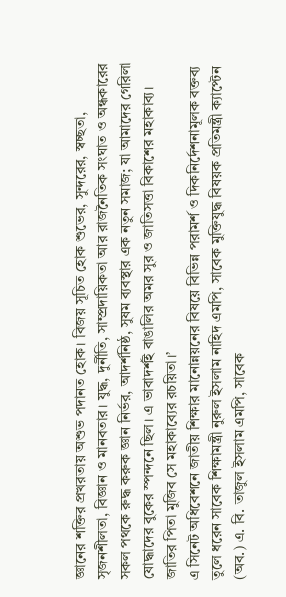জ্ঞানের শক্তির প্রখরতায় অশুভ পদানত হোক। বিজয় সূচিত হোক শুভের, সুন্দরের, স্বচ্ছতা, সৃজনশীলতা, বিজ্ঞান ও মানবতার। যুদ্ধ, দুর্নীতি, সাম্প্রদায়িকতা আর রাজনৈতিক সংঘাত ও অন্ধকারের সকল পথকে রুদ্ধ করুক জ্ঞান নির্ভর, আদর্শনিষ্ঠ, সুষম ব্যবস্থার এক নতুন সমাজ; যা আমাদের গেরিলা যোদ্ধাদের বুকের স্পন্দনে ছিল। এ ভাবাদর্শই বাঙালির অমর সুর ও জাতিসত্তা বিকাশের মহাকাব্য। জাতির পিতা মুজিব সে মহাকাব্যের রচয়িতা।’
এ সিনেট অধিবেশনে জাতীয় শিক্ষার মানোন্নয়নের বিষয়ে বিভিন্ন পরামর্শ ও দিকনির্দেশনামূলক বক্তব্য তুলে ধরেন সাবেক শিক্ষামন্ত্রী নুরুল ইসলাম নাহিদ এমপি, সাবেক মুক্তিযুদ্ধ বিষয়ক প্রতিমন্ত্রী ক্যাপ্টেন (অব.) এ. বি. তাজুল ইসলাম এমপি, সাবেক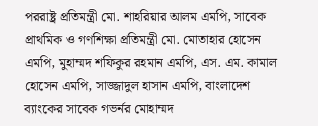পররাষ্ট্র প্রতিমন্ত্রী মো. শাহরিয়ার আলম এমপি, সাবেক প্রাথমিক ও গণশিক্ষা প্রতিমন্ত্রী মো. মোতাহার হোসেন এমপি, মুহাম্মদ শফিকুর রহমান এমপি, এস. এম. কামাল হোসেন এমপি, সাজ্জাদুল হাসান এমপি, বাংলাদেশ ব্যাংকের সাবেক গভর্নর মোহাম্মদ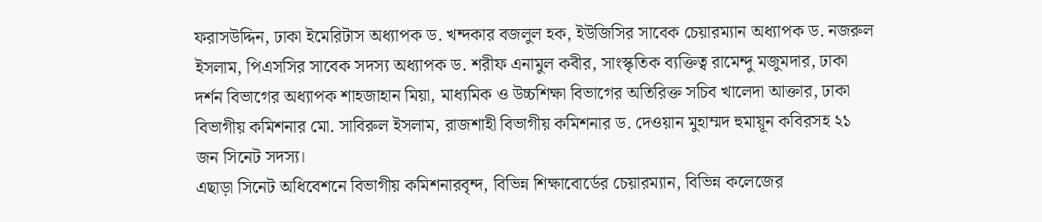ফরাসউদ্দিন, ঢাকা ইমেরিটাস অধ্যাপক ড. খন্দকার বজলুল হক, ইউজিসির সাবেক চেয়ারম্যান অধ্যাপক ড. নজরুল ইসলাম, পিএসসির সাবেক সদস্য অধ্যাপক ড. শরীফ এনামুল কবীর, সাংস্কৃতিক ব্যক্তিত্ব রামেন্দু মজুমদার, ঢাকা দর্শন বিভাগের অধ্যাপক শাহজাহান মিয়া, মাধ্যমিক ও উচ্চশিক্ষা বিভাগের অতিরিক্ত সচিব খালেদা আক্তার, ঢাকা বিভাগীয় কমিশনার মো. সাবিরুল ইসলাম, রাজশাহী বিভাগীয় কমিশনার ড. দেওয়ান মুহাম্মদ হুমায়ূন কবিরসহ ২১ জন সিনেট সদস্য।
এছাড়া সিনেট অধিবেশনে বিভাগীয় কমিশনারবৃন্দ, বিভিন্ন শিক্ষাবোর্ডের চেয়ারম্যান, বিভিন্ন কলেজের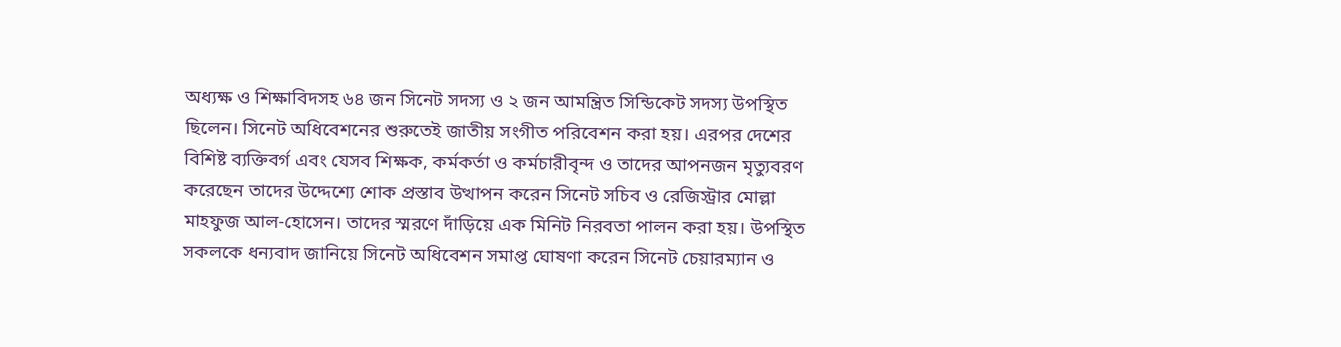অধ্যক্ষ ও শিক্ষাবিদসহ ৬৪ জন সিনেট সদস্য ও ২ জন আমন্ত্রিত সিন্ডিকেট সদস্য উপস্থিত ছিলেন। সিনেট অধিবেশনের শুরুতেই জাতীয় সংগীত পরিবেশন করা হয়। এরপর দেশের বিশিষ্ট ব্যক্তিবর্গ এবং যেসব শিক্ষক, কর্মকর্তা ও কর্মচারীবৃন্দ ও তাদের আপনজন মৃত্যুবরণ করেছেন তাদের উদ্দেশ্যে শোক প্রস্তাব উত্থাপন করেন সিনেট সচিব ও রেজিস্ট্রার মোল্লা মাহফুজ আল-হোসেন। তাদের স্মরণে দাঁড়িয়ে এক মিনিট নিরবতা পালন করা হয়। উপস্থিত সকলকে ধন্যবাদ জানিয়ে সিনেট অধিবেশন সমাপ্ত ঘোষণা করেন সিনেট চেয়ারম্যান ও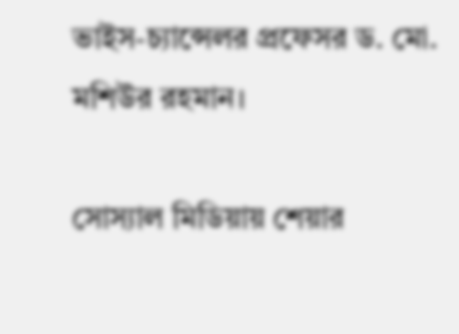ভাইস-চ্যান্সেলর প্রফেসর ড. মো. মশিউর রহমান।

সোস্যাল মিডিয়ায় শেয়ার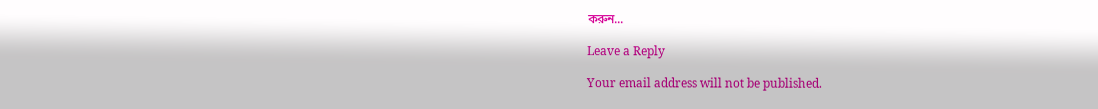করুন...

Leave a Reply

Your email address will not be published.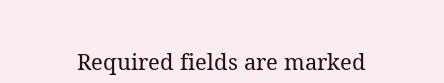Required fields are marked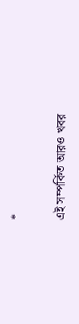*

এই সম্পর্কিত আরও খবর